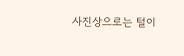사진상으로는 털이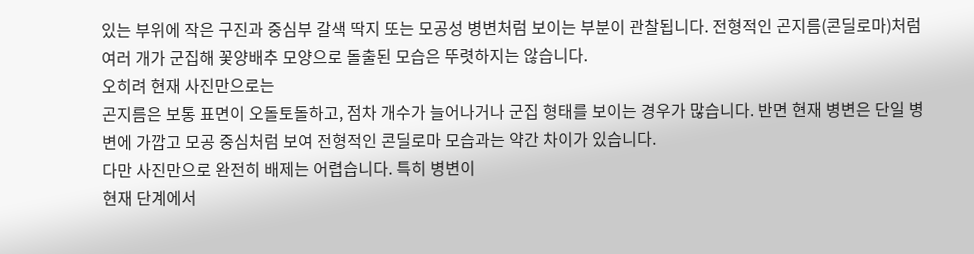있는 부위에 작은 구진과 중심부 갈색 딱지 또는 모공성 병변처럼 보이는 부분이 관찰됩니다. 전형적인 곤지름(콘딜로마)처럼 여러 개가 군집해 꽃양배추 모양으로 돌출된 모습은 뚜렷하지는 않습니다.
오히려 현재 사진만으로는
곤지름은 보통 표면이 오돌토돌하고, 점차 개수가 늘어나거나 군집 형태를 보이는 경우가 많습니다. 반면 현재 병변은 단일 병변에 가깝고 모공 중심처럼 보여 전형적인 콘딜로마 모습과는 약간 차이가 있습니다.
다만 사진만으로 완전히 배제는 어렵습니다. 특히 병변이
현재 단계에서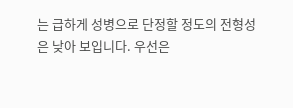는 급하게 성병으로 단정할 정도의 전형성은 낮아 보입니다. 우선은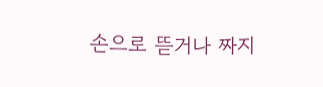손으로 뜯거나 짜지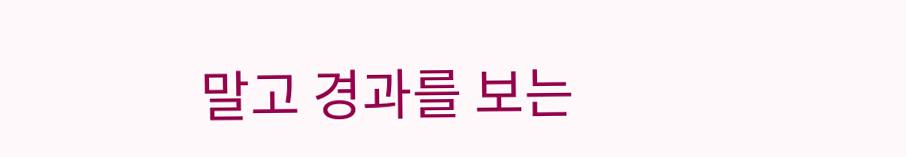말고 경과를 보는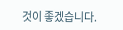것이 좋겠습니다.